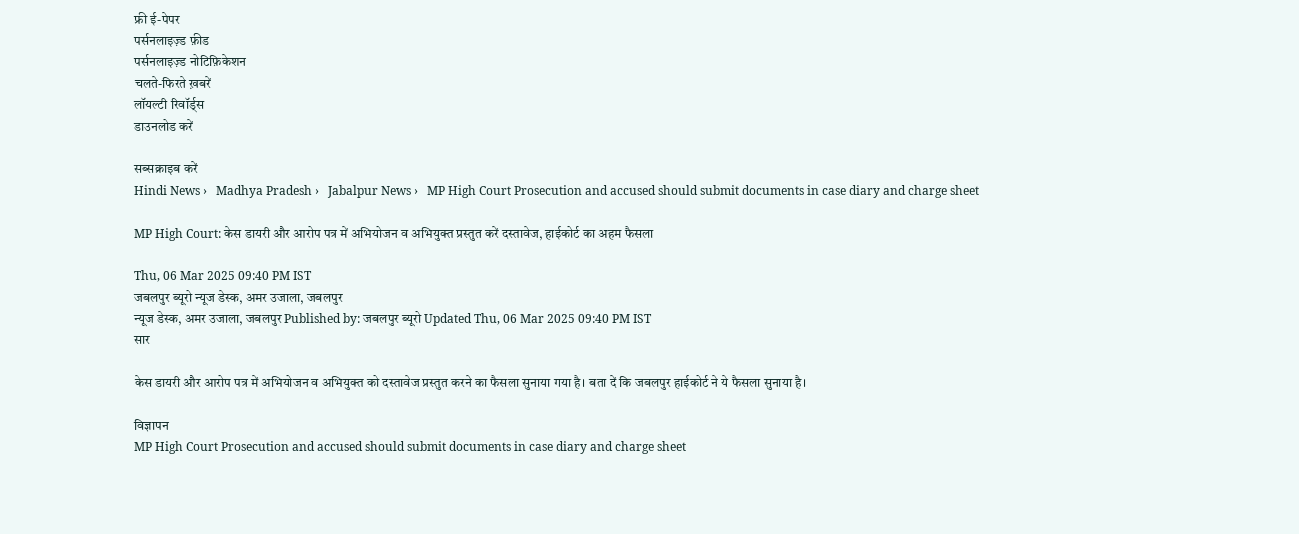फ्री ई-पेपर
पर्सनलाइज़्ड फ़ीड
पर्सनलाइज़्ड नोटिफ़िकेशन
चलते-फिरते ख़बरें
लॉयल्टी रिवॉर्ड्स
डाउनलोड करें

सब्सक्राइब करें
Hindi News ›   Madhya Pradesh ›   Jabalpur News ›   MP High Court Prosecution and accused should submit documents in case diary and charge sheet

MP High Court: केस डायरी और आरोप पत्र में अभियोजन व अभियुक्त प्रस्तुत करें दस्तावेज, हाईकोर्ट का अहम फैसला

Thu, 06 Mar 2025 09:40 PM IST
जबलपुर ब्यूरो न्यूज डेस्क, अमर उजाला, जबलपुर
न्यूज डेस्क, अमर उजाला, जबलपुर Published by: जबलपुर ब्यूरो Updated Thu, 06 Mar 2025 09:40 PM IST
सार

केस डायरी और आरोप पत्र में अभियोजन व अभियुक्त को दस्तावेज प्रस्तुत करने का फैसला सुनाया गया है। बता दें कि जबलपुर हाईकोर्ट ने ये फैसला सुनाया है।

विज्ञापन
MP High Court Prosecution and accused should submit documents in case diary and charge sheet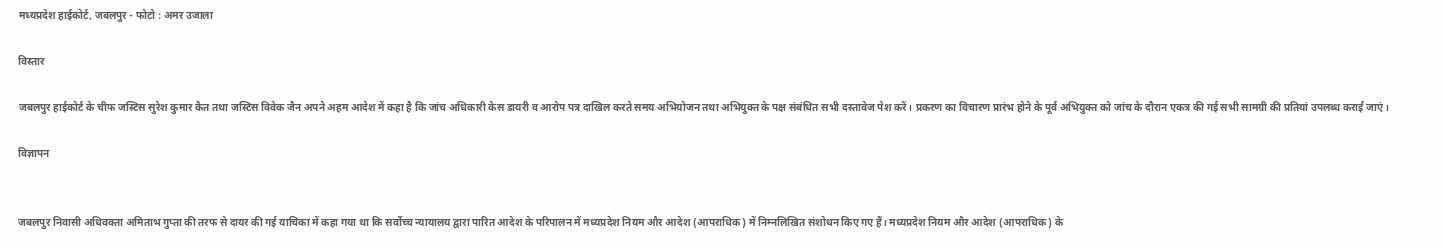मध्यप्रदेश हाईकोर्ट, जबलपुर - फोटो : अमर उजाला

विस्तार

जबलपुर हाईकोर्ट के चीफ जस्टिस सुरेश कुमार कैत तथा जस्टिस विवेक जैन अपने अहम आदेश में कहा है कि जांच अधिकारी केस डायरी व आरोप पत्र दाखिल करते समय अभियोजन तथा अभियुक्त के पक्ष संबंधित सभी दस्तावेज पेश करें। प्रकरण का विचारण प्रारंभ होने के पूर्व अभियुक्त को जांच के दौरान एकत्र की गई सभी सामग्री की प्रतियां उपलब्ध कराई जाएं।

विज्ञापन


जबलपुर निवासी अधिवक्ता अमिताभ गुप्ता की तरफ से दायर की गई याचिका में कहा गया था कि सर्वोच्च न्यायालय द्वारा पारित आदेश के परिपालन में मध्यप्रदेश नियम और आदेश (आपराधिक) में निम्नलिखित संशोधन किए गए हैं। मध्यप्रदेश नियम और आदेश (आपराधिक) के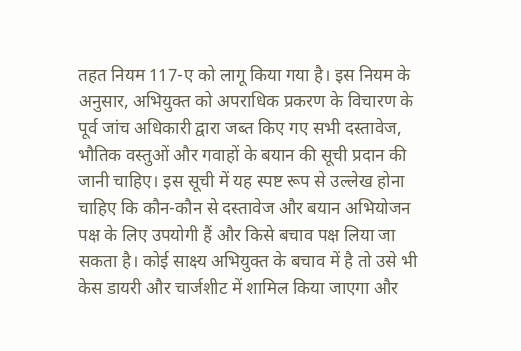तहत नियम 117-ए को लागू किया गया है। इस नियम के अनुसार, अभियुक्त को अपराधिक प्रकरण के विचारण के पूर्व जांच अधिकारी द्वारा जब्त किए गए सभी दस्तावेज, भौतिक वस्तुओं और गवाहों के बयान की सूची प्रदान की जानी चाहिए। इस सूची में यह स्पष्ट रूप से उल्लेख होना चाहिए कि कौन-कौन से दस्तावेज और बयान अभियोजन पक्ष के लिए उपयोगी हैं और किसे बचाव पक्ष लिया जा सकता है। कोई साक्ष्य अभियुक्त के बचाव में है तो उसे भी केस डायरी और चार्जशीट में शामिल किया जाएगा और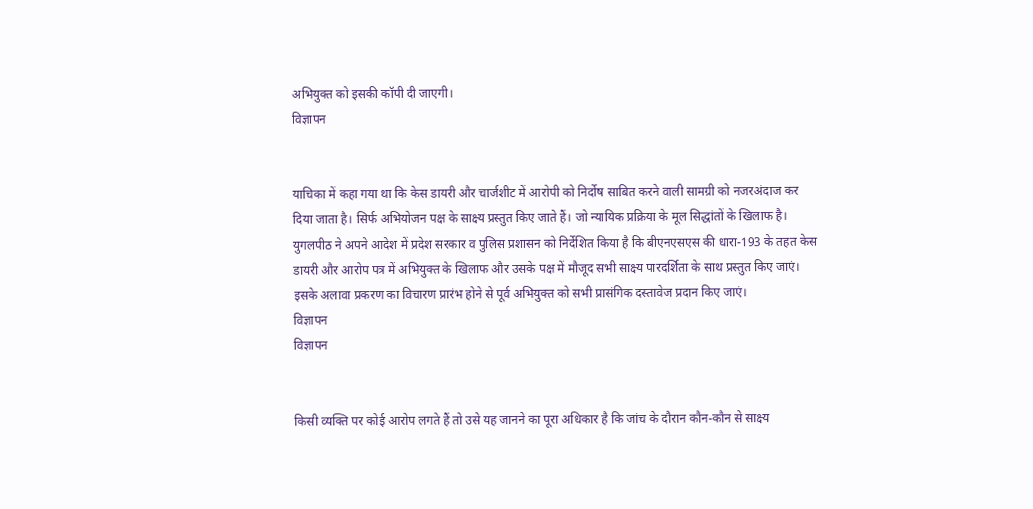अभियुक्त को इसकी कॉपी दी जाएगी।
विज्ञापन


याचिका में कहा गया था कि केस डायरी और चार्जशीट में आरोपी को निर्दोष साबित करने वाली सामग्री को नजरअंदाज कर दिया जाता है। सिर्फ अभियोजन पक्ष के साक्ष्य प्रस्तुत किए जाते हैं। जो न्यायिक प्रक्रिया के मूल सिद्धांतों के खिलाफ है। युगलपीठ ने अपने आदेश में प्रदेश सरकार व पुलिस प्रशासन को निर्देशित किया है कि बीएनएसएस की धारा-193 के तहत केस डायरी और आरोप पत्र में अभियुक्त के खिलाफ और उसके पक्ष में मौजूद सभी साक्ष्य पारदर्शिता के साथ प्रस्तुत किए जाएं। इसके अलावा प्रकरण का विचारण प्रारंभ होने से पूर्व अभियुक्त को सभी प्रासंगिक दस्तावेज प्रदान किए जाएं।
विज्ञापन
विज्ञापन


किसी व्यक्ति पर कोई आरोप लगते हैं तो उसे यह जानने का पूरा अधिकार है कि जांच के दौरान कौन-कौन से साक्ष्य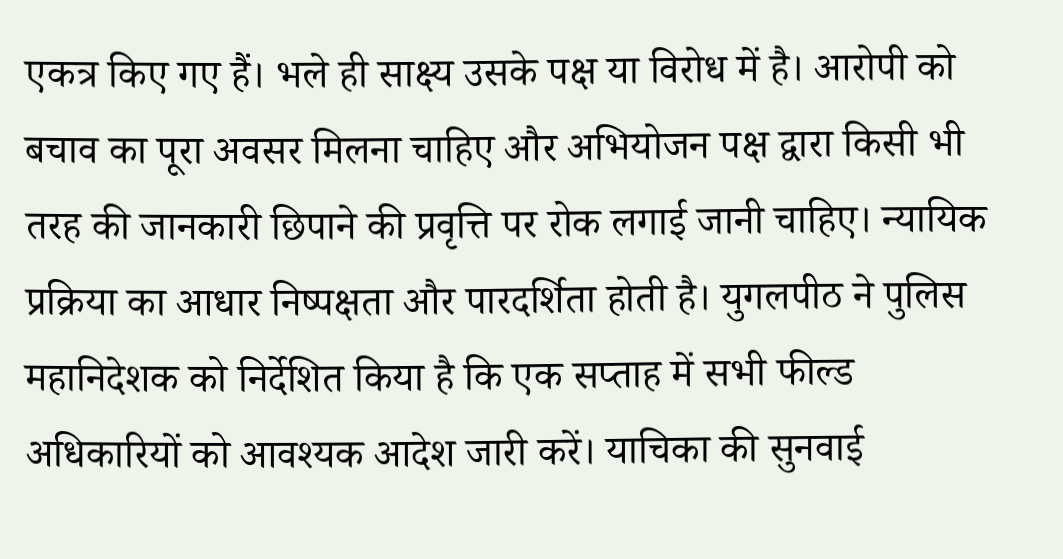एकत्र किए गए हैं। भले ही साक्ष्य उसके पक्ष या विरोध में है। आरोपी को बचाव का पूरा अवसर मिलना चाहिए और अभियोजन पक्ष द्वारा किसी भी तरह की जानकारी छिपाने की प्रवृत्ति पर रोक लगाई जानी चाहिए। न्यायिक प्रक्रिया का आधार निष्पक्षता और पारदर्शिता होती है। युगलपीठ ने पुलिस महानिदेशक को निर्देशित किया है कि एक सप्ताह में सभी फील्ड अधिकारियों को आवश्यक आदेश जारी करें। याचिका की सुनवाई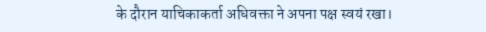के दौरान याचिकाकर्ता अधिवक्ता ने अपना पक्ष स्वयं रखा।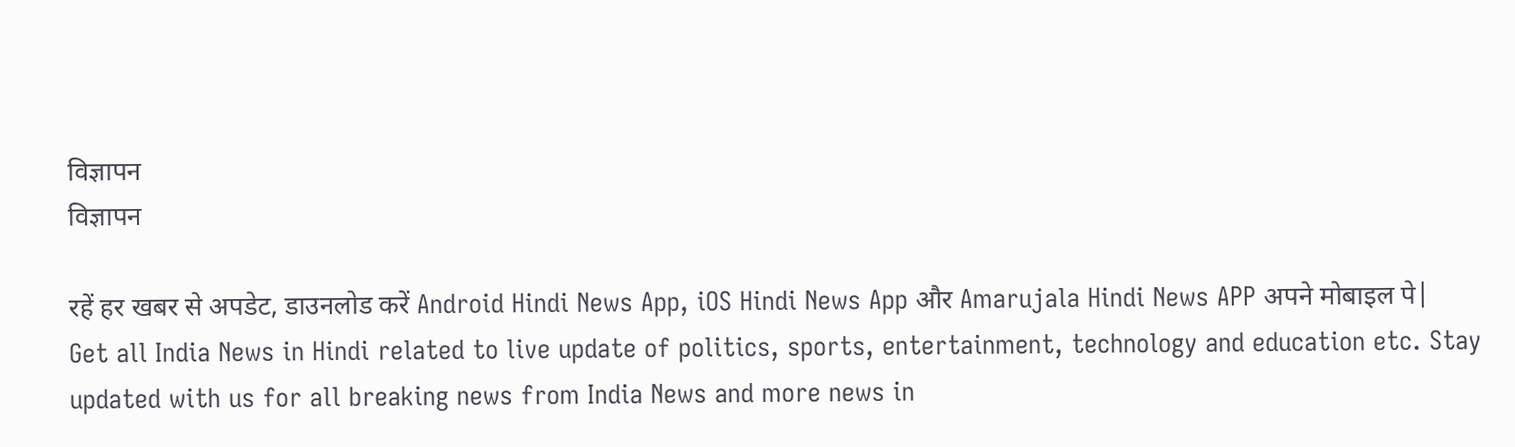विज्ञापन
विज्ञापन

रहें हर खबर से अपडेट, डाउनलोड करें Android Hindi News App, iOS Hindi News App और Amarujala Hindi News APP अपने मोबाइल पे|
Get all India News in Hindi related to live update of politics, sports, entertainment, technology and education etc. Stay updated with us for all breaking news from India News and more news in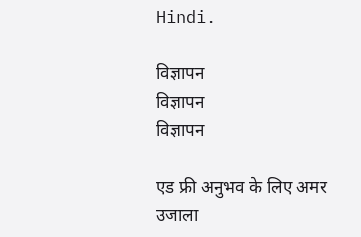Hindi.

विज्ञापन
विज्ञापन
विज्ञापन

एड फ्री अनुभव के लिए अमर उजाला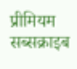प्रीमियम सब्सक्राइब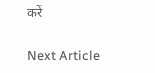करें

Next Article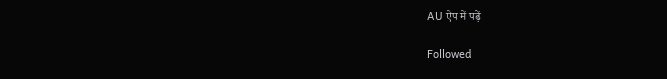AU ऐप में पढ़ें

Followed